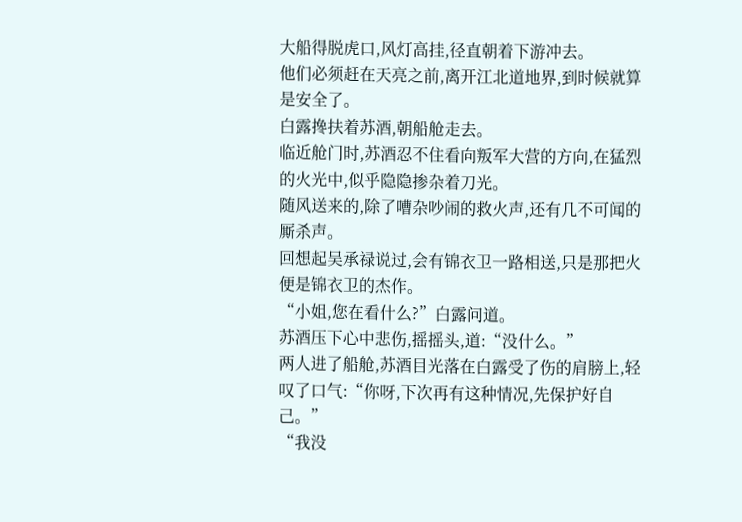大船得脱虎口,风灯高挂,径直朝着下游冲去。
他们必须赶在天亮之前,离开江北道地界,到时候就算是安全了。
白露搀扶着苏酒,朝船舱走去。
临近舱门时,苏酒忍不住看向叛军大营的方向,在猛烈的火光中,似乎隐隐掺杂着刀光。
随风送来的,除了嘈杂吵闹的救火声,还有几不可闻的厮杀声。
回想起吴承禄说过,会有锦衣卫一路相送,只是那把火便是锦衣卫的杰作。
“小姐,您在看什么?”白露问道。
苏酒压下心中悲伤,摇摇头,道:“没什么。”
两人进了船舱,苏酒目光落在白露受了伤的肩膀上,轻叹了口气:“你呀,下次再有这种情况,先保护好自己。”
“我没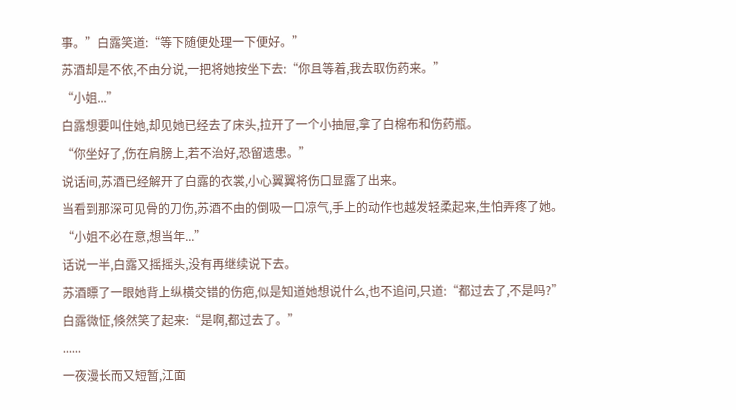事。”白露笑道:“等下随便处理一下便好。”
苏酒却是不依,不由分说,一把将她按坐下去:“你且等着,我去取伤药来。”
“小姐...”
白露想要叫住她,却见她已经去了床头,拉开了一个小抽屉,拿了白棉布和伤药瓶。
“你坐好了,伤在肩膀上,若不治好,恐留遗患。”
说话间,苏酒已经解开了白露的衣裳,小心翼翼将伤口显露了出来。
当看到那深可见骨的刀伤,苏酒不由的倒吸一口凉气,手上的动作也越发轻柔起来,生怕弄疼了她。
“小姐不必在意,想当年...”
话说一半,白露又摇摇头,没有再继续说下去。
苏酒瞟了一眼她背上纵横交错的伤疤,似是知道她想说什么,也不追问,只道:“都过去了,不是吗?”
白露微怔,倏然笑了起来:“是啊,都过去了。”
......
一夜漫长而又短暂,江面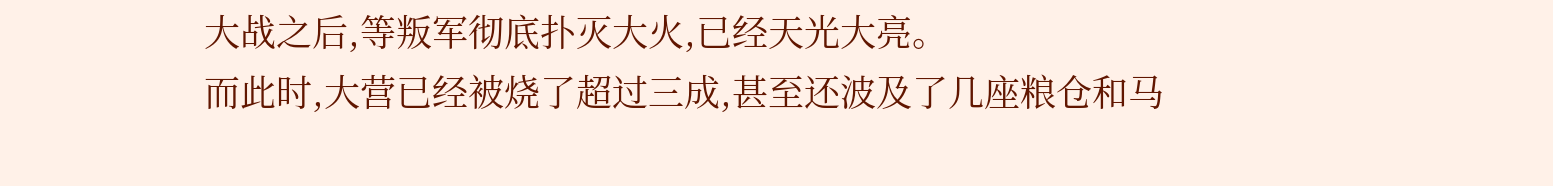大战之后,等叛军彻底扑灭大火,已经天光大亮。
而此时,大营已经被烧了超过三成,甚至还波及了几座粮仓和马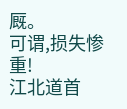厩。
可谓,损失惨重!
江北道首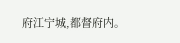府江宁城,都督府内。